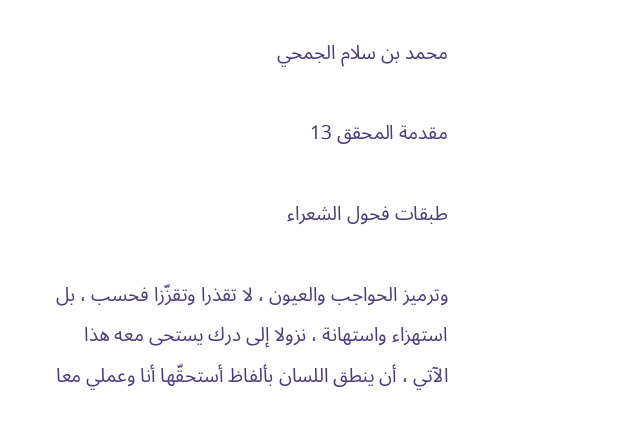محمد بن سلام الجمحي

مقدمة المحقق 13

طبقات فحول الشعراء

وترميز الحواجب والعيون ، لا تقذرا وتقزّزا فحسب ، بل استهزاء واستهانة ، نزولا إلى درك يستحى معه هذا الآتي ، أن ينطق اللسان بألفاظ أستحقّها أنا وعملي معا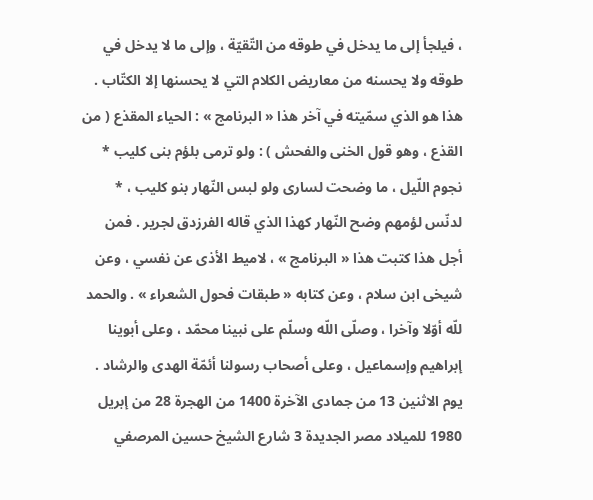، فيلجأ إلى ما يدخل في طوقه من التّقيّة ، وإلى ما لا يدخل في طوقه ولا يحسنه من معاريض الكلام التي لا يحسنها إلا الكتّاب . هذا هو الذي سمّيته في آخر هذا « البرنامج » : الحياء المقذع ( من القذع ، وهو قول الخنى والفحش ) : ولو ترمى بلؤم بنى كليب * نجوم اللّيل ، ما وضحت لسارى ولو لبس النّهار بنو كليب ، * لدنّس لؤمهم وضح النّهار كهذا الذي قاله الفرزدق لجرير . فمن أجل هذا كتبت هذا « البرنامج » ، لاميط الأذى عن نفسي ، وعن شيخى ابن سلام ، وعن كتابه « طبقات فحول الشعراء » . والحمد للّه أوّلا وآخرا ، وصلّى اللّه وسلّم على نبينا محمّد ، وعلى أبوينا إبراهيم وإسماعيل ، وعلى أصحاب رسولنا أئمّة الهدى والرشاد . يوم الاثنين 13 من جمادى الآخرة 1400 من الهجرة 28 من إبريل 1980 للميلاد مصر الجديدة 3 شارع الشيخ حسين المرصفي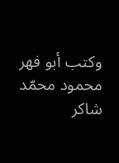وكتب أبو فهر محمود محمّد شاكر